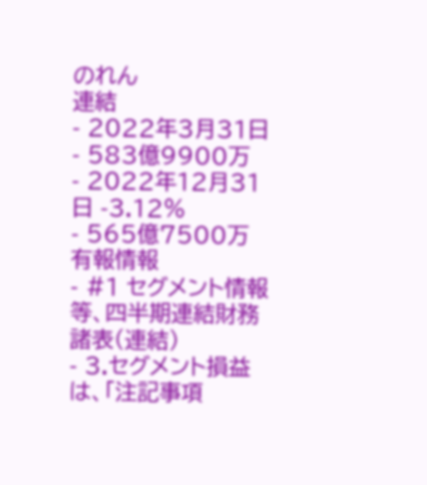のれん
連結
- 2022年3月31日
- 583億9900万
- 2022年12月31日 -3.12%
- 565億7500万
有報情報
- #1 セグメント情報等、四半期連結財務諸表(連結)
- 3.セグメント損益は、「注記事項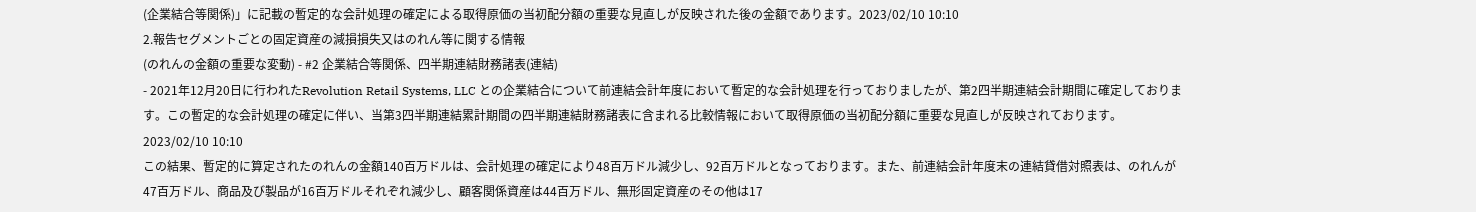(企業結合等関係)」に記載の暫定的な会計処理の確定による取得原価の当初配分額の重要な見直しが反映された後の金額であります。2023/02/10 10:10
2.報告セグメントごとの固定資産の減損損失又はのれん等に関する情報
(のれんの金額の重要な変動) - #2 企業結合等関係、四半期連結財務諸表(連結)
- 2021年12月20日に行われたRevolution Retail Systems, LLC との企業結合について前連結会計年度において暫定的な会計処理を行っておりましたが、第2四半期連結会計期間に確定しております。この暫定的な会計処理の確定に伴い、当第3四半期連結累計期間の四半期連結財務諸表に含まれる比較情報において取得原価の当初配分額に重要な見直しが反映されております。2023/02/10 10:10
この結果、暫定的に算定されたのれんの金額140百万ドルは、会計処理の確定により48百万ドル減少し、92百万ドルとなっております。また、前連結会計年度末の連結貸借対照表は、のれんが47百万ドル、商品及び製品が16百万ドルそれぞれ減少し、顧客関係資産は44百万ドル、無形固定資産のその他は17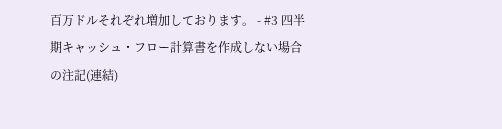百万ドルそれぞれ増加しております。 - #3 四半期キャッシュ・フロー計算書を作成しない場合の注記(連結)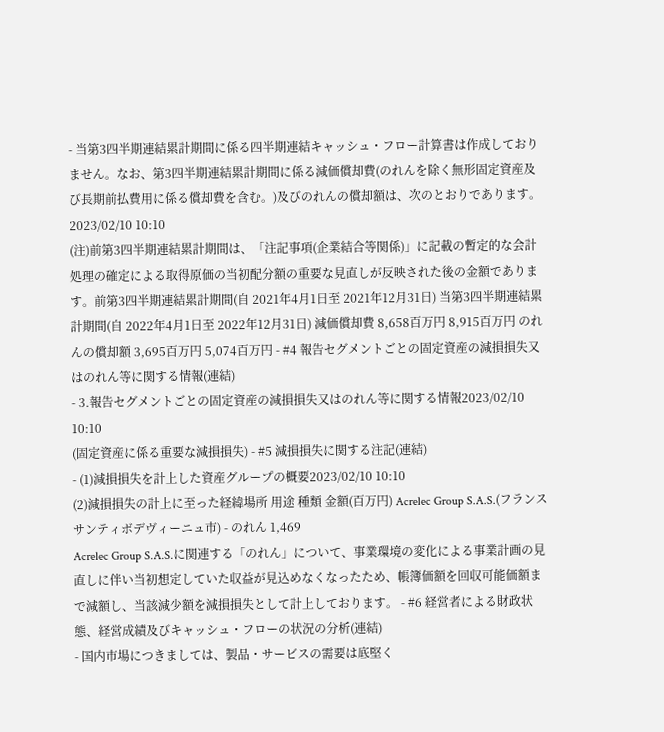- 当第3四半期連結累計期間に係る四半期連結キャッシュ・フロー計算書は作成しておりません。なお、第3四半期連結累計期間に係る減価償却費(のれんを除く無形固定資産及び長期前払費用に係る償却費を含む。)及びのれんの償却額は、次のとおりであります。2023/02/10 10:10
(注)前第3四半期連結累計期間は、「注記事項(企業結合等関係)」に記載の暫定的な会計処理の確定による取得原価の当初配分額の重要な見直しが反映された後の金額であります。前第3四半期連結累計期間(自 2021年4月1日至 2021年12月31日) 当第3四半期連結累計期間(自 2022年4月1日至 2022年12月31日) 減価償却費 8,658百万円 8,915百万円 のれんの償却額 3,695百万円 5,074百万円 - #4 報告セグメントごとの固定資産の減損損失又はのれん等に関する情報(連結)
- 3.報告セグメントごとの固定資産の減損損失又はのれん等に関する情報2023/02/10 10:10
(固定資産に係る重要な減損損失) - #5 減損損失に関する注記(連結)
- (1)減損損失を計上した資産グループの概要2023/02/10 10:10
(2)減損損失の計上に至った経緯場所 用途 種類 金額(百万円) Acrelec Group S.A.S.(フランス サンティボデヴィーニュ市) - のれん 1,469
Acrelec Group S.A.S.に関連する「のれん」について、事業環境の変化による事業計画の見直しに伴い当初想定していた収益が見込めなくなったため、帳簿価額を回収可能価額まで減額し、当該減少額を減損損失として計上しております。 - #6 経営者による財政状態、経営成績及びキャッシュ・フローの状況の分析(連結)
- 国内市場につきましては、製品・サービスの需要は底堅く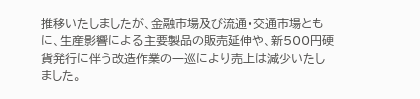推移いたしましたが、金融市場及び流通・交通市場ともに、生産影響による主要製品の販売延伸や、新500円硬貨発行に伴う改造作業の一巡により売上は減少いたしました。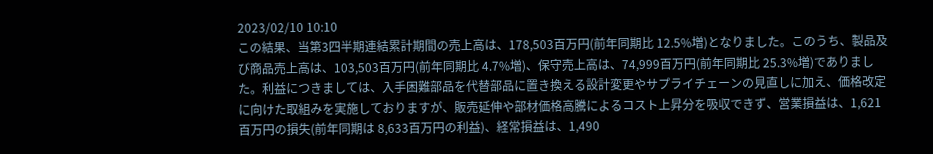2023/02/10 10:10
この結果、当第3四半期連結累計期間の売上高は、178,503百万円(前年同期比 12.5%増)となりました。このうち、製品及び商品売上高は、103,503百万円(前年同期比 4.7%増)、保守売上高は、74,999百万円(前年同期比 25.3%増)でありました。利益につきましては、入手困難部品を代替部品に置き換える設計変更やサプライチェーンの見直しに加え、価格改定に向けた取組みを実施しておりますが、販売延伸や部材価格高騰によるコスト上昇分を吸収できず、営業損益は、1,621百万円の損失(前年同期は 8,633百万円の利益)、経常損益は、1,490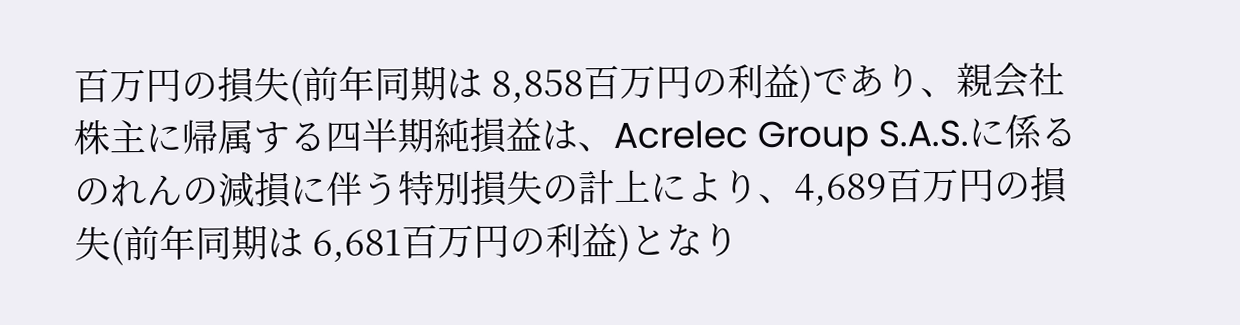百万円の損失(前年同期は 8,858百万円の利益)であり、親会社株主に帰属する四半期純損益は、Acrelec Group S.A.S.に係るのれんの減損に伴う特別損失の計上により、4,689百万円の損失(前年同期は 6,681百万円の利益)となり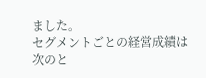ました。
セグメントごとの経営成績は次のと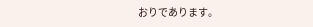おりであります。